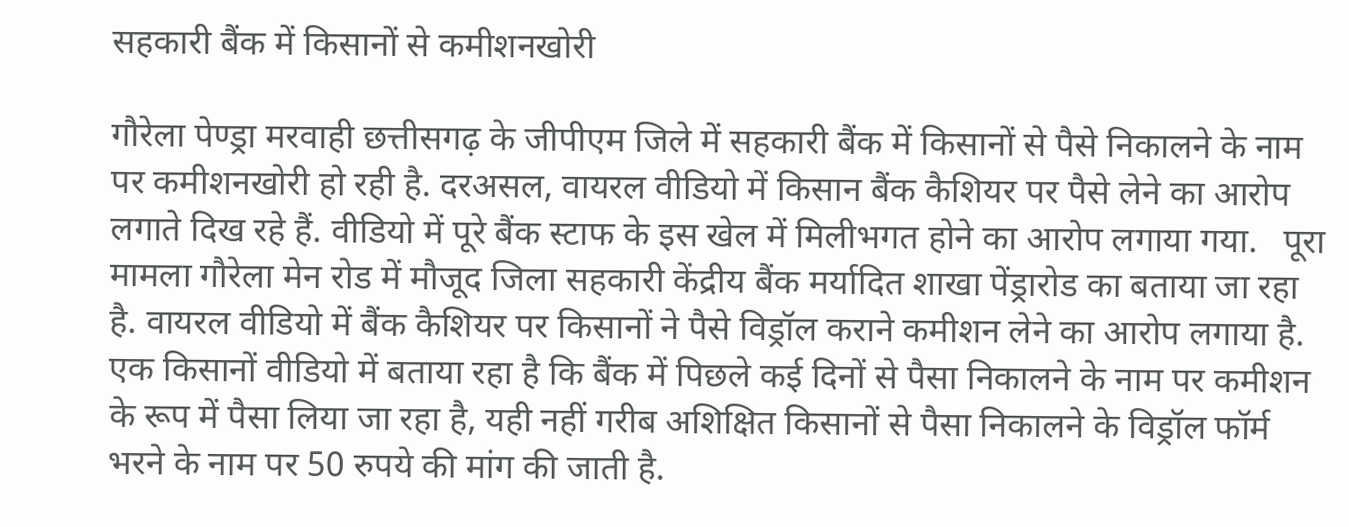सहकारी बैंक में किसानों से कमीशनखोरी

गौरेला पेण्ड्रा मरवाही छत्तीसगढ़ के जीपीएम जिले में सहकारी बैंक में किसानों से पैसे निकालने के नाम पर कमीशनखोरी हो रही है. दरअसल, वायरल वीडियो में किसान बैंक कैशियर पर पैसे लेने का आरोप लगाते दिख रहे हैं. वीडियो में पूरे बैंक स्टाफ के इस खेल में मिलीभगत होने का आरोप लगाया गया.   पूरा मामला गौरेला मेन रोड में मौजूद जिला सहकारी केंद्रीय बैंक मर्यादित शाखा पेंड्रारोड का बताया जा रहा है. वायरल वीडियो में बैंक कैशियर पर किसानों ने पैसे विड्रॉल कराने कमीशन लेने का आरोप लगाया है. एक किसानों वीडियो में बताया रहा है कि बैंक में पिछले कई दिनों से पैसा निकालने के नाम पर कमीशन के रूप में पैसा लिया जा रहा है, यही नहीं गरीब अशिक्षित किसानों से पैसा निकालने के विड्रॉल फॉर्म भरने के नाम पर 50 रुपये की मांग की जाती है.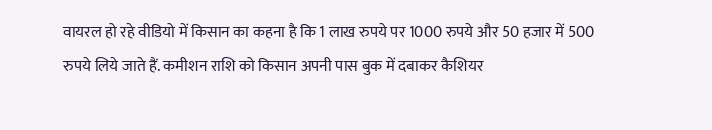वायरल हो रहे वीडियो में किसान का कहना है कि 1 लाख रुपये पर 1000 रुपये और 50 हजार में 500 रुपये लिये जाते हैं. कमीशन राशि को किसान अपनी पास बुक में दबाकर कैशियर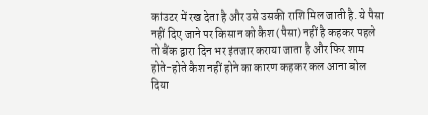कांउटर में रख देता है और उसे उसकी राशि मिल जाती है. ये पैसा नहीं दिए जाने पर किसान को कैश (पैसा) नहीं है कहकर पहले तो बैंक द्वारा दिन भर इंतजार कराया जाता है और फिर शाम होते-होते कैश नहीं होने का कारण कहकर कल आना बोल दिया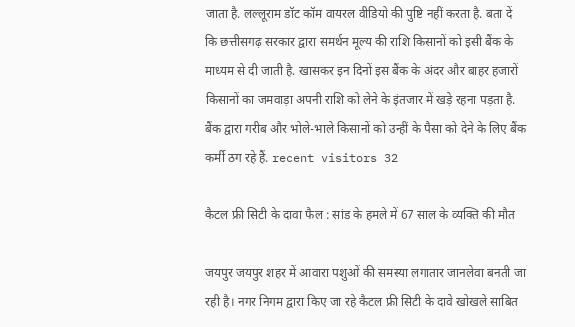जाता है. लल्लूराम डॉट कॉम वायरल वीडियो की पुष्टि नहीं करता है. बता दें कि छत्तीसगढ़ सरकार द्वारा समर्थन मूल्य की राशि किसानों को इसी बैंक के माध्यम से दी जाती है. खासकर इन दिनों इस बैंक के अंदर और बाहर हजारों किसानों का जमवाड़ा अपनी राशि को लेने के इंतजार में खड़े रहना पड़ता है. बैंक द्वारा गरीब और भोले-भाले किसानों को उन्हीं के पैसा को देने के लिए बैंक कर्मी ठग रहे हैं. recent visitors 32

कैटल फ्री सिटी के दावा फैल : सांड के हमले में 67 साल के व्यक्ति की मौत

जयपुर जयपुर शहर में आवारा पशुओं की समस्या लगातार जानलेवा बनती जा रही है। नगर निगम द्वारा किए जा रहे कैटल फ्री सिटी के दावे खोखले साबित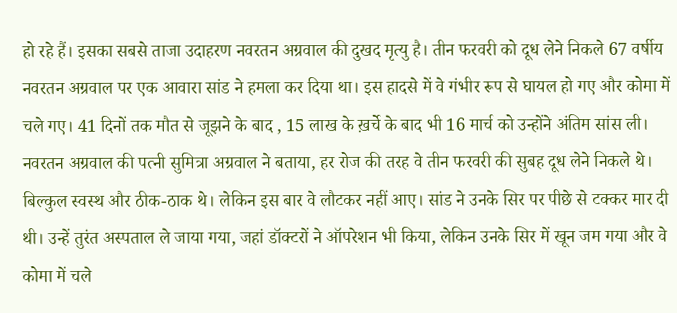हो रहे हैं। इसका सबसे ताजा उदाहरण नवरतन अग्रवाल की दुखद मृत्यु है। तीन फरवरी को दूध लेने निकले 67 वर्षीय नवरतन अग्रवाल पर एक आवारा सांड ने हमला कर दिया था। इस हादसे में वे गंभीर रूप से घायल हो गए और कोमा में चले गए। 41 दिनों तक मौत से जूझने के बाद , 15 लाख के ख़र्चे के बाद भी 16 मार्च को उन्होंने अंतिम सांस ली। नवरतन अग्रवाल की पत्नी सुमित्रा अग्रवाल ने बताया, हर रोज की तरह वे तीन फरवरी की सुबह दूध लेने निकले थे। बिल्कुल स्वस्थ और ठीक-ठाक थे। लेकिन इस बार वे लौटकर नहीं आए। सांड ने उनके सिर पर पीछे से टक्कर मार दी थी। उन्हें तुरंत अस्पताल ले जाया गया, जहां डॉक्टरों ने ऑपरेशन भी किया, लेकिन उनके सिर में खून जम गया और वे कोमा में चले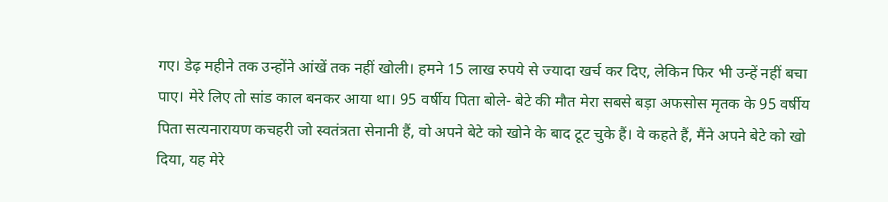गए। डेढ़ महीने तक उन्होंने आंखें तक नहीं खोली। हमने 15 लाख रुपये से ज्यादा खर्च कर दिए, लेकिन फिर भी उन्हें नहीं बचा पाए। मेरे लिए तो सांड काल बनकर आया था। 95 वर्षीय पिता बोले- बेटे की मौत मेरा सबसे बड़ा अफसोस मृतक के 95 वर्षीय पिता सत्यनारायण कचहरी जो स्वतंत्रता सेनानी हैं, वो अपने बेटे को खोने के बाद टूट चुके हैं। वे कहते हैं, मैंने अपने बेटे को खो दिया, यह मेरे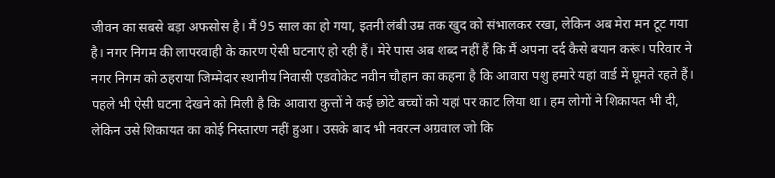जीवन का सबसे बड़ा अफसोस है। मैं 95 साल का हो गया, इतनी लंबी उम्र तक खुद को संभालकर रखा, लेकिन अब मेरा मन टूट गया है। नगर निगम की लापरवाही के कारण ऐसी घटनाएं हो रही हैं। मेरे पास अब शब्द नहीं हैं कि मैं अपना दर्द कैसे बयान करूं। परिवार ने नगर निगम को ठहराया जिम्मेदार स्थानीय निवासी एडवोकेट नवीन चौहान का कहना है कि आवारा पशु हमारे यहां वार्ड में घूमते रहते हैं। पहले भी ऐसी घटना देखने को मिली है कि आवारा कुत्तों ने कई छोटे बच्चों को यहां पर काट लिया था। हम लोगों ने शिकायत भी दी, लेकिन उसे शिकायत का कोई निस्तारण नहीं हुआ। उसके बाद भी नवरत्न अग्रवाल जो कि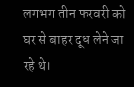लगभग तीन फरवरी को घर से बाहर दूध लेने जा रहे थे।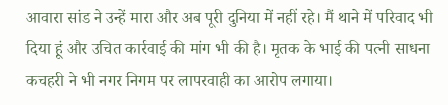आवारा सांड ने उन्हें मारा और अब पूरी दुनिया में नहीं रहे। मैं थाने में परिवाद भी दिया हूं और उचित कार्रवाई की मांग भी की है। मृतक के भाई की पत्नी साधना कचहरी ने भी नगर निगम पर लापरवाही का आरोप लगाया।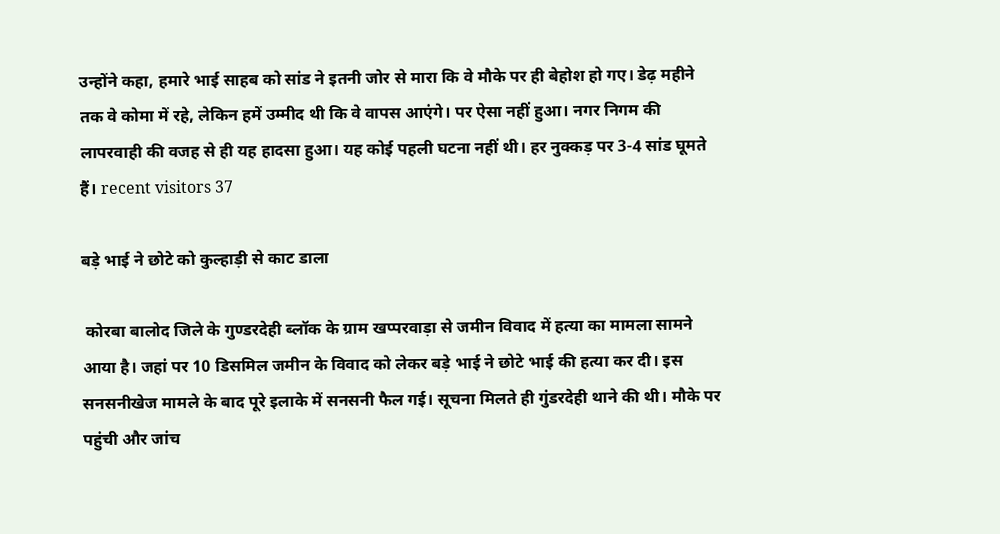उन्होंने कहा, हमारे भाई साहब को सांड ने इतनी जोर से मारा कि वे मौके पर ही बेहोश हो गए। डेढ़ महीने तक वे कोमा में रहे, लेकिन हमें उम्मीद थी कि वे वापस आएंगे। पर ऐसा नहीं हुआ। नगर निगम की लापरवाही की वजह से ही यह हादसा हुआ। यह कोई पहली घटना नहीं थी। हर नुक्कड़ पर 3-4 सांड घूमते हैं। recent visitors 37

बड़े भाई ने छोटे को कुल्हाड़ी से काट डाला

 कोरबा बालोद जिले के गुण्डरदेही ब्लॉक के ग्राम खप्परवाड़ा से जमीन विवाद में हत्या का मामला सामने आया है। जहां पर 10 डिसमिल जमीन के विवाद को लेकर बड़े भाई ने छोटे भाई की हत्या कर दी। इस सनसनीखेज मामले के बाद पूरे इलाके में सनसनी फैल गई। सूचना मिलते ही गुंडरदेही थाने की थी। मौके पर पहुंची और जांच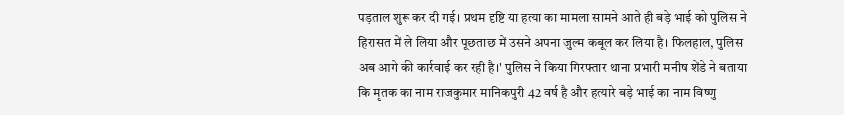पड़ताल शुरू कर दी गई। प्रथम दृष्टि या हत्या का मामला सामने आते ही बड़े भाई को पुलिस ने हिरासत में ले लिया और पूछताछ में उसने अपना जुल्म कबूल कर लिया है। फिलहाल, पुलिस अब आगे की कार्रवाई कर रही है।' पुलिस ने किया गिरफ्तार थाना प्रभारी मनीष शेंडे ने बताया कि मृतक का नाम राजकुमार मानिकपुरी 42 वर्ष है और हत्यारे बड़े भाई का नाम विष्णु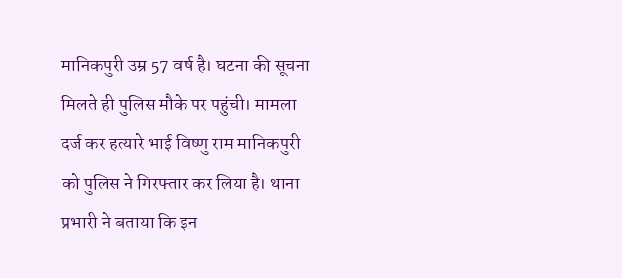मानिकपुरी उम्र 57 वर्ष है। घटना की सूचना मिलते ही पुलिस मौके पर पहुंची। मामला दर्ज कर हत्यारे भाई विष्णु राम मानिकपुरी को पुलिस ने गिरफ्तार कर लिया है। थाना प्रभारी ने बताया कि इन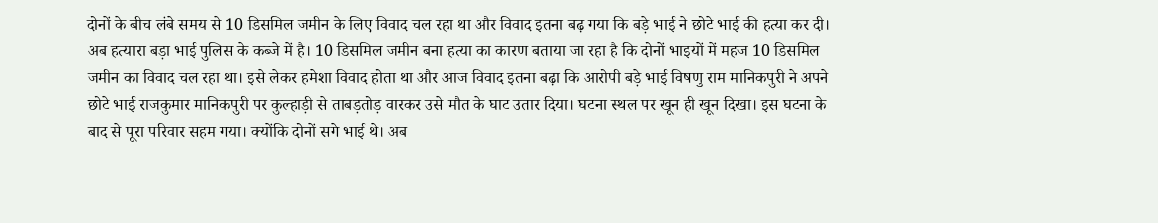दोनों के बीच लंबे समय से 10 डिसमिल जमीन के लिए विवाद चल रहा था और विवाद इतना बढ़ गया कि बड़े भाई ने छोटे भाई की हत्या कर दी। अब हत्यारा बड़ा भाई पुलिस के कब्जे में है। 10 डिसमिल जमीन बना हत्या का कारण बताया जा रहा है कि दोनों भाइयों में महज 10 डिसमिल जमीन का विवाद चल रहा था। इसे लेकर हमेशा विवाद होता था और आज विवाद इतना बढ़ा कि आरोपी बड़े भाई विषणु राम मानिकपुरी ने अपने छोटे भाई राजकुमार मानिकपुरी पर कुल्हाड़ी से ताबड़तोड़ वारकर उसे मौत के घाट उतार दिया। घटना स्थल पर खून ही खून दिखा। इस घटना के बाद से पूरा परिवार सहम गया। क्योंकि दोनों सगे भाई थे। अब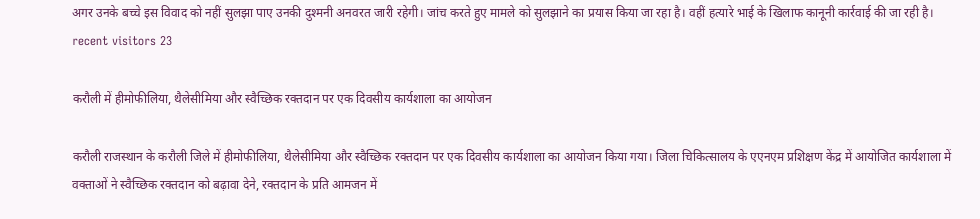अगर उनके बच्चे इस विवाद को नहीं सुलझा पाए उनकी दुश्मनी अनवरत जारी रहेगी। जांच करते हुए मामले को सुलझाने का प्रयास किया जा रहा है। वहीं हत्यारे भाई के खिलाफ कानूनी कार्रवाई की जा रही है। recent visitors 23

करौली में हीमोफीलिया, थैलेसीमिया और स्वैच्छिक रक्तदान पर एक दिवसीय कार्यशाला का आयोजन

करौली राजस्थान के करौली जिले में हीमोफीलिया, थैलेसीमिया और स्वैच्छिक रक्तदान पर एक दिवसीय कार्यशाला का आयोजन किया गया। जिला चिकित्सालय के एएनएम प्रशिक्षण केंद्र में आयोजित कार्यशाला में वक्ताओं ने स्वैच्छिक रक्तदान को बढ़ावा देने, रक्तदान के प्रति आमजन में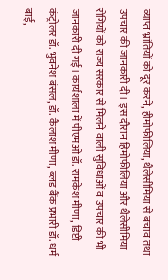व्याप्त भ्रांतियों को दूर करने, हीमोफीलिया, थैलेसीमिया से बचाव तथा उपचार की जानकारी दी। इस दौरान हिमोफीलिया और थैलेसीमिया रोगियों को राज्य सरकार से मिलने वाली सुविधाओं व उपचार की भी जानकारी दी गई। कार्यशाला में पीएमओ डॉ. रामकेश मीणा, डिप्टी कंट्रोलर डॉ. भुवनेश बंसल, डॉ. कैलाश मीणा, ब्लड बैंक प्रभारी डॉ. धर्म बाई,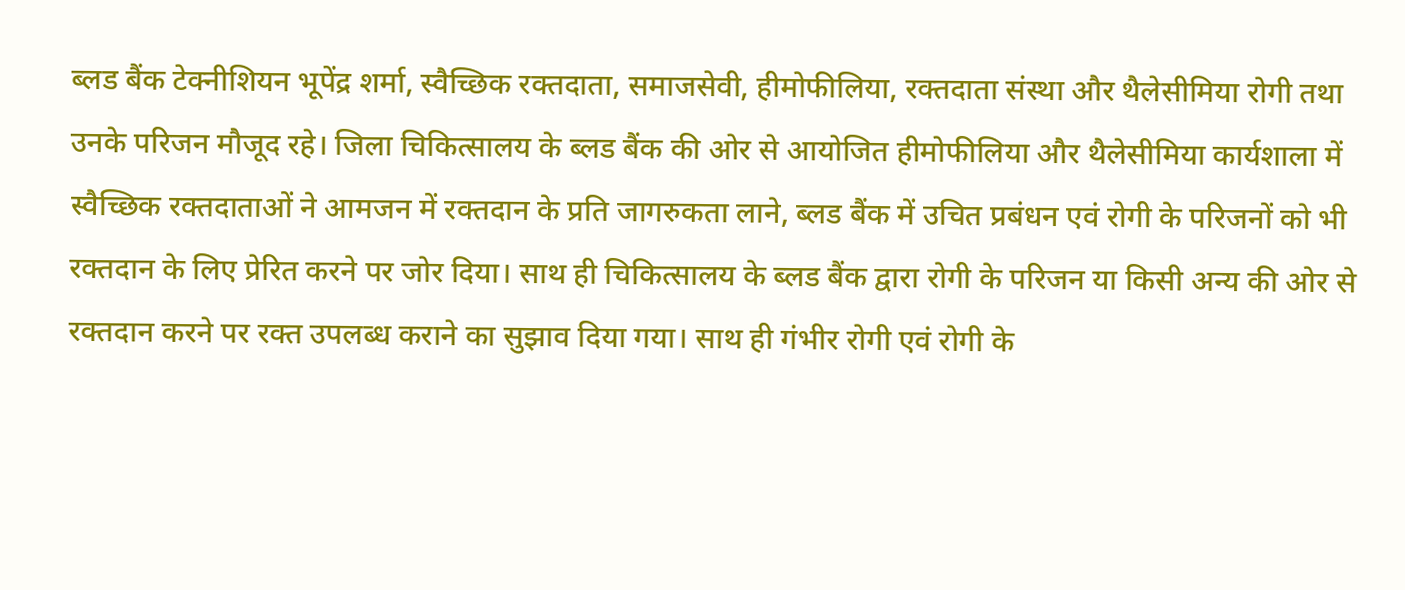ब्लड बैंक टेक्नीशियन भूपेंद्र शर्मा, स्वैच्छिक रक्तदाता, समाजसेवी, हीमोफीलिया, रक्तदाता संस्था और थैलेसीमिया रोगी तथा उनके परिजन मौजूद रहे। जिला चिकित्सालय के ब्लड बैंक की ओर से आयोजित हीमोफीलिया और थैलेसीमिया कार्यशाला में स्वैच्छिक रक्तदाताओं ने आमजन में रक्तदान के प्रति जागरुकता लाने, ब्लड बैंक में उचित प्रबंधन एवं रोगी के परिजनों को भी रक्तदान के लिए प्रेरित करने पर जोर दिया। साथ ही चिकित्सालय के ब्लड बैंक द्वारा रोगी के परिजन या किसी अन्य की ओर से रक्तदान करने पर रक्त उपलब्ध कराने का सुझाव दिया गया। साथ ही गंभीर रोगी एवं रोगी के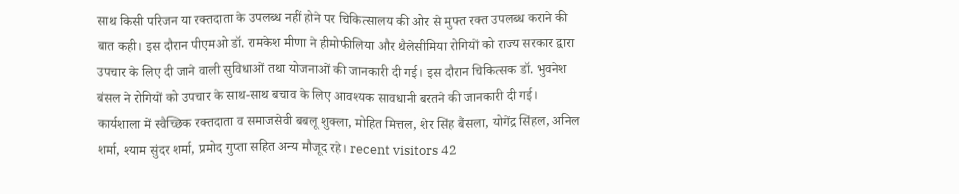साथ किसी परिजन या रक्तदाता के उपलब्ध नहीं होने पर चिकित्सालय की ओर से मुफ्त रक्त उपलब्ध कराने की बात कही। इस दौरान पीएमओ डॉ. रामकेश मीणा ने हीमोफीलिया और थैलेसीमिया रोगियों को राज्य सरकार द्वारा उपचार के लिए दी जाने वाली सुविधाओं तथा योजनाओं की जानकारी दी गई। इस दौरान चिकित्सक डॉ. भुवनेश बंसल ने रोगियों को उपचार के साथ-साथ बचाव के लिए आवश्यक सावधानी बरतने की जानकारी दी गई। कार्यशाला में स्वैच्छिक रक्तदाता व समाजसेवी बबलू शुक्ला, मोहित मित्तल, शेर सिंह बैंसला, योगेंद्र सिंहल, अनिल शर्मा, श्याम सुंदर शर्मा, प्रमोद गुप्ता सहित अन्य मौजूद रहे। recent visitors 42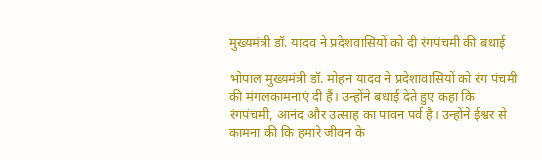मुख्यमंत्री डॉ. यादव ने प्रदेशवासियों को दी रंगपंचमी की बधाई

भोपाल मुख्यमंत्री डॉ. मोहन यादव ने प्रदेशावासियों को रंग पंचमी की मंगलकामनाएं दी हैं। उन्होंने बधाई देते हुए कहा कि रंगपंचमी, आनंद और उत्साह का पावन पर्व है। उन्होंने ईश्वर से कामना की कि हमारे जीवन के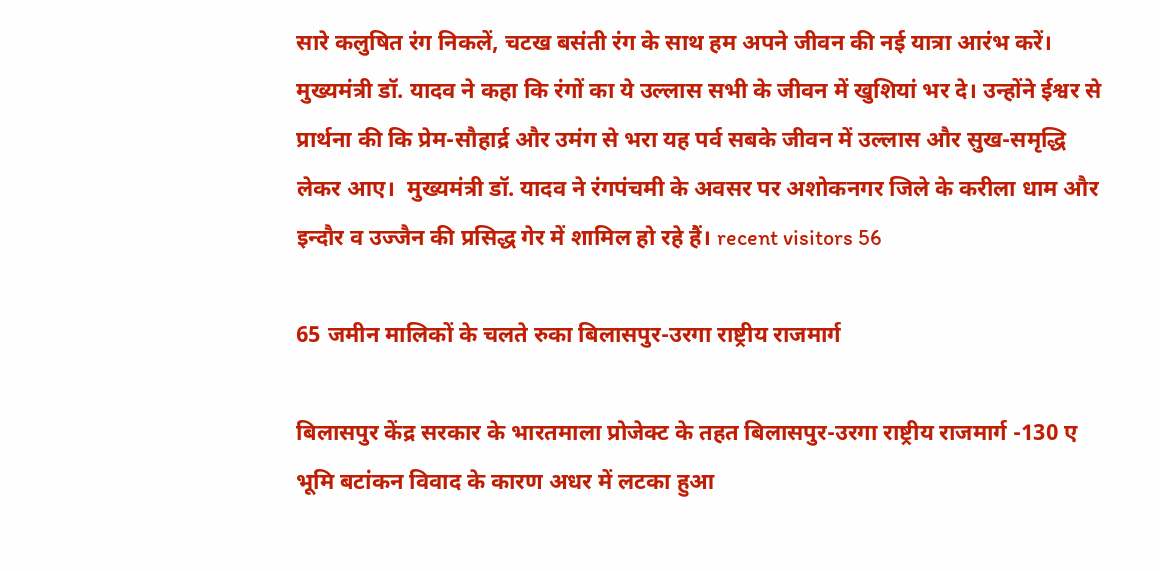सारे कलुषित रंग निकलें, चटख बसंती रंग के साथ हम अपने जीवन की नई यात्रा आरंभ करें।  मुख्यमंत्री डॉ. यादव ने कहा कि रंगों का ये उल्लास सभी के जीवन में खुशियां भर दे। उन्होंने ईश्वर से प्रार्थना की कि प्रेम-सौहार्द्र और उमंग से भरा यह पर्व सबके जीवन में उल्लास और सुख-समृद्धि लेकर आए।  मुख्यमंत्री डॉ. यादव ने रंगपंचमी के अवसर पर अशोकनगर जिले के करीला धाम और इन्दौर व उज्जैन की प्रसिद्ध गेर में शामिल हो रहे हैं। recent visitors 56

65 जमीन मालिकों के चलते रुका बिलासपुर-उरगा राष्ट्रीय राजमार्ग

बिलासपुर केंद्र सरकार के भारतमाला प्रोजेक्ट के तहत बिलासपुर-उरगा राष्ट्रीय राजमार्ग -130 ए भूमि बटांकन विवाद के कारण अधर में लटका हुआ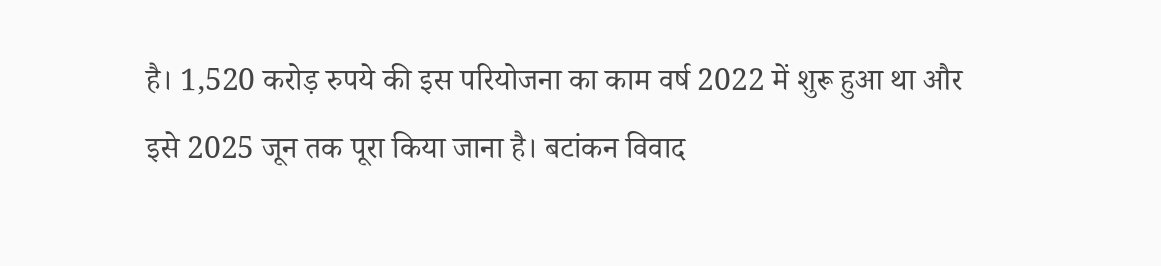है। 1,520 करोड़ रुपये की इस परियोजना का काम वर्ष 2022 में शुरू हुआ था और इसे 2025 जून तक पूरा किया जाना है। बटांकन विवाद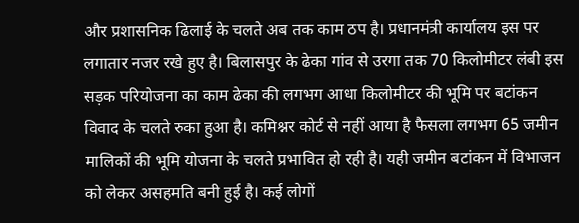और प्रशासनिक ढिलाई के चलते अब तक काम ठप है। प्रधानमंत्री कार्यालय इस पर लगातार नजर रखे हुए है। बिलासपुर के ढेका गांव से उरगा तक 70 किलोमीटर लंबी इस सड़क परियोजना का काम ढेका की लगभग आधा किलोमीटर की भूमि पर बटांकन विवाद के चलते रुका हुआ है। कमिश्नर कोर्ट से नहीं आया है फैसला लगभग 65 जमीन मालिकों की भूमि योजना के चलते प्रभावित हो रही है। यही जमीन बटांकन में विभाजन को लेकर असहमति बनी हुई है। कई लोगों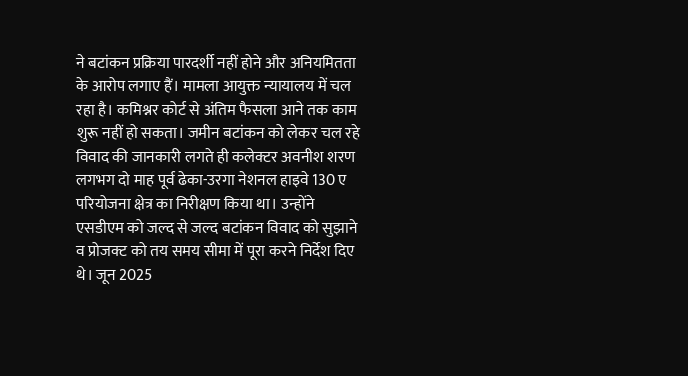ने बटांकन प्रक्रिया पारदर्शी नहीं होने और अनियमितता के आरोप लगाए हैं। मामला आयुक्त न्यायालय में चल रहा है। कमिश्नर कोर्ट से अंतिम फैसला आने तक काम शुरू नहीं हो सकता। जमीन बटांकन को लेकर चल रहे विवाद की जानकारी लगते ही कलेक्टर अवनीश शरण लगभग दो माह पूर्व ढेका-उरगा नेशनल हाइवे 130 ए परियोजना क्षेत्र का निरीक्षण किया था। उन्होंने एसडीएम को जल्द से जल्द बटांकन विवाद को सुझाने व प्रोजक्ट को तय समय सीमा में पूरा करने निर्देश दिए थे। जून 2025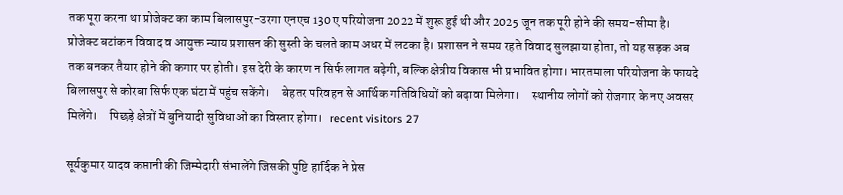तक पूरा करना था प्रोजेक्ट का काम बिलासपुर-उरगा एनएच 130 ए परियोजना 2022 में शुरू हुई थी और 2025 जून तक पूरी होने की समय-सीमा है। प्रोजेक्ट बटांकन विवाद व आयुक्त न्याय प्रशासन की सुस्ती के चलते काम अधर में लटका है। प्रशासन ने समय रहते विवाद सुलझाया होता, तो यह सड़क अब तक बनकर तैयार होने की कगार पर होती। इस देरी के कारण न सिर्फ लागत बढ़ेगी, बल्कि क्षेत्रीय विकास भी प्रभावित होगा। भारतमाला परियोजना के फायदे     बिलासपुर से कोरबा सिर्फ एक घंटा में पहुंच सकेंगे।     बेहतर परिवहन से आर्थिक गतिविधियों को बढ़ावा मिलेगा।     स्थानीय लोगों को रोजगार के नए अवसर मिलेंगे।     पिछड़े क्षेत्रों में बुनियादी सुविधाओं का विस्तार होगा।   recent visitors 27

सूर्यकुमार यादव कप्तानी की जिम्मेदारी संभालेंगे जिसकी पुष्टि हार्दिक ने प्रेस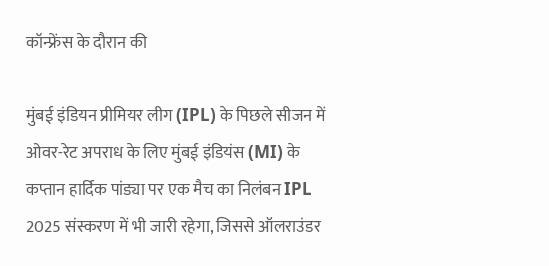कॉन्फ्रेंस के दौरान की

मुंबई इंडियन प्रीमियर लीग (IPL) के पिछले सीजन में ओवर-रेट अपराध के लिए मुंबई इंडियंस (MI) के कप्तान हार्दिक पांड्या पर एक मैच का निलंबन IPL 2025 संस्करण में भी जारी रहेगा, जिससे ऑलराउंडर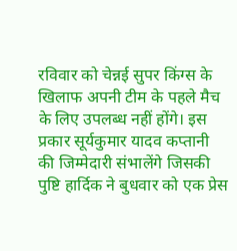रविवार को चेन्नई सुपर किंग्स के खिलाफ अपनी टीम के पहले मैच के लिए उपलब्ध नहीं होंगे। इस प्रकार सूर्यकुमार यादव कप्तानी की जिम्मेदारी संभालेंगे जिसकी पुष्टि हार्दिक ने बुधवार को एक प्रेस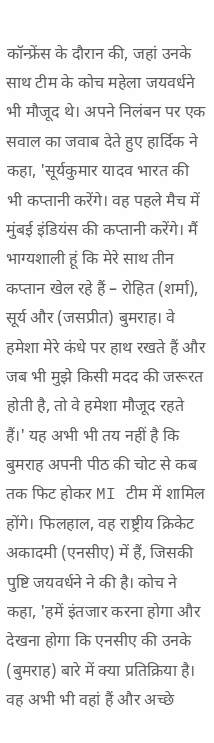कॉन्फ्रेंस के दौरान की, जहां उनके साथ टीम के कोच महेला जयवर्धने भी मौजूद थे। अपने निलंबन पर एक सवाल का जवाब देते हुए हार्दिक ने कहा, 'सूर्यकुमार यादव भारत की भी कप्तानी करेंगे। वह पहले मैच में मुंबई इंडियंस की कप्तानी करेंगे। मैं भाग्यशाली हूं कि मेरे साथ तीन कप्तान खेल रहे हैं – रोहित (शर्मा), सूर्य और (जसप्रीत) बुमराह। वे हमेशा मेरे कंधे पर हाथ रखते हैं और जब भी मुझे किसी मदद की जरूरत होती है, तो वे हमेशा मौजूद रहते हैं।' यह अभी भी तय नहीं है कि बुमराह अपनी पीठ की चोट से कब तक फिट होकर MI टीम में शामिल होंगे। फिलहाल, वह राष्ट्रीय क्रिकेट अकादमी (एनसीए) में हैं, जिसकी पुष्टि जयवर्धने ने की है। कोच ने कहा, 'हमें इंतजार करना होगा और देखना होगा कि एनसीए की उनके (बुमराह) बारे में क्या प्रतिक्रिया है। वह अभी भी वहां हैं और अच्छे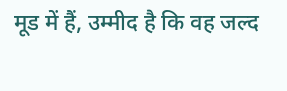मूड में हैं, उम्मीद है कि वह जल्द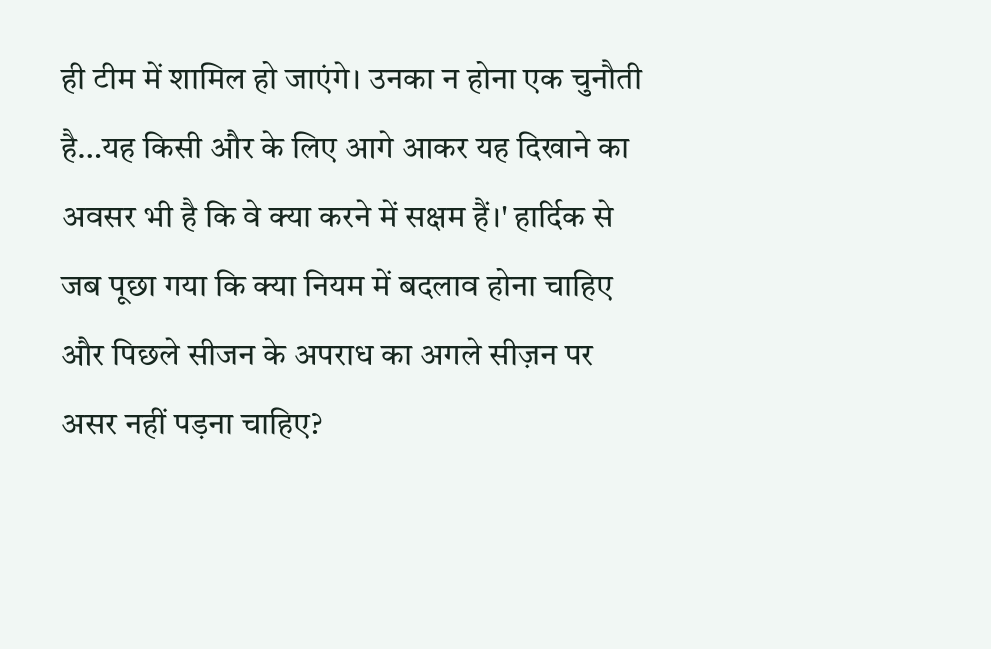ही टीम में शामिल हो जाएंगे। उनका न होना एक चुनौती है…यह किसी और के लिए आगे आकर यह दिखाने का अवसर भी है कि वे क्या करने में सक्षम हैं।' हार्दिक से जब पूछा गया कि क्या नियम में बदलाव होना चाहिए और पिछले सीजन के अपराध का अगले सीज़न पर असर नहीं पड़ना चाहिए?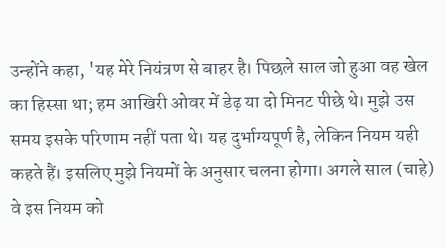उन्होंने कहा, 'यह मेरे नियंत्रण से बाहर है। पिछले साल जो हुआ वह खेल का हिस्सा था; हम आखिरी ओवर में डेढ़ या दो मिनट पीछे थे। मुझे उस समय इसके परिणाम नहीं पता थे। यह दुर्भाग्यपूर्ण है, लेकिन नियम यही कहते हैं। इसलिए मुझे नियमों के अनुसार चलना होगा। अगले साल (चाहे) वे इस नियम को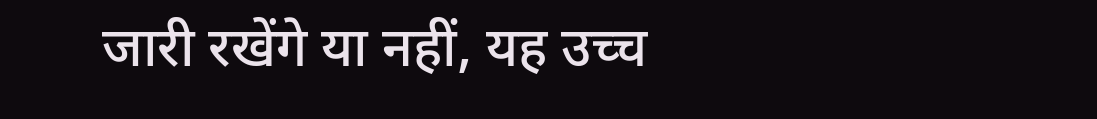जारी रखेंगे या नहीं, यह उच्च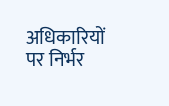अधिकारियों पर निर्भर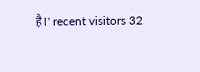है।' recent visitors 32